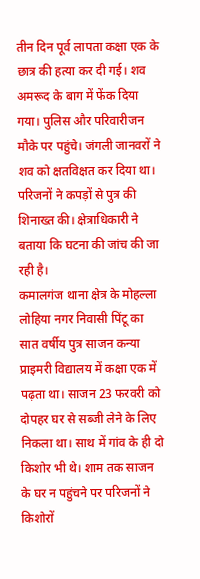तीन दिन पूर्व लापता कक्षा एक के छात्र की हत्या कर दी गई। शव अमरूद के बाग में फेंक दिया गया। पुलिस और परिवारीजन मौके पर पहुंचे। जंगली जानवरों ने शव को क्षतविक्षत कर दिया था। परिजनों ने कपड़ों से पुत्र की शिनाख्त की। क्षेत्राधिकारी ने बताया कि घटना की जांच की जा रही है।
कमालगंज थाना क्षेत्र के मोहल्ला लोहिया नगर निवासी पिंटू का सात वर्षीय पुत्र साजन कन्या प्राइमरी विद्यालय में कक्षा एक में पढ़ता था। साजन 23 फरवरी को दोपहर घर से सब्जी लेने के लिए निकला था। साथ में गांव के ही दो किशोर भी थे। शाम तक साजन के घर न पहुंचने पर परिजनों ने किशोरों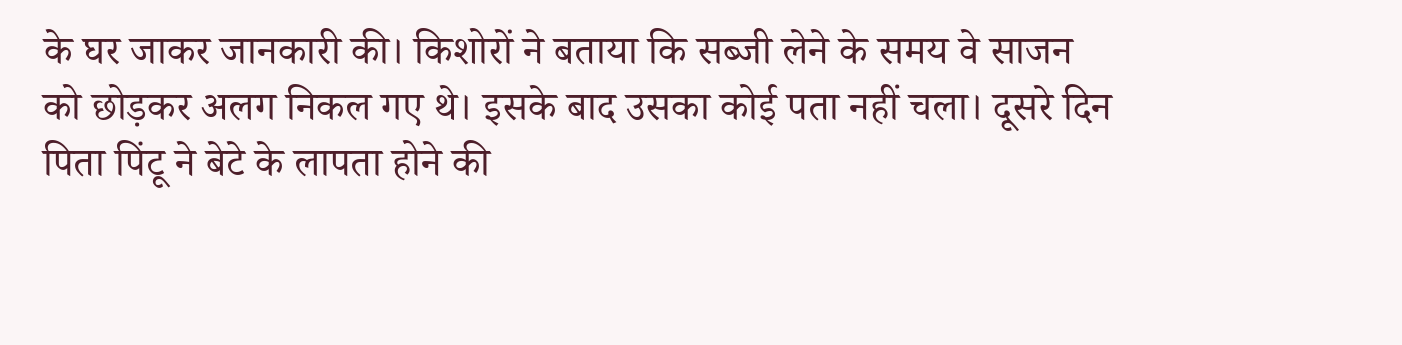के घर जाकर जानकारी की। किशोरों ने बताया कि सब्जी लेने के समय वे साजन को छोड़कर अलग निकल गए थे। इसके बाद उसका कोई पता नहीं चला। दूसरे दिन पिता पिंटू ने बेटे के लापता होने की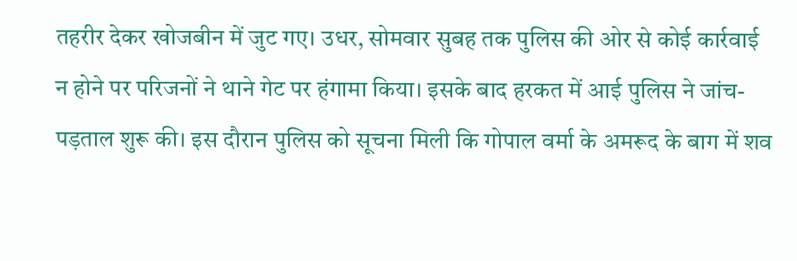तहरीर देकर खोजबीन में जुट गए। उधर, सोमवार सुबह तक पुलिस की ओर से कोई कार्रवाई न होने पर परिजनों ने थाने गेट पर हंगामा किया। इसके बाद हरकत में आई पुलिस ने जांच-पड़ताल शुरू की। इस दौरान पुलिस को सूचना मिली कि गोपाल वर्मा के अमरूद के बाग में शव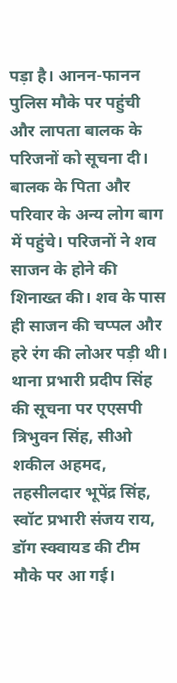पड़ा है। आनन-फानन पुलिस मौके पर पहुंची और लापता बालक के परिजनों को सूचना दी। बालक के पिता और परिवार के अन्य लोग बाग में पहुंचे। परिजनों ने शव साजन के होने की शिनाख्त की। शव के पास ही साजन की चप्पल और हरे रंग की लोअर पड़ी थी। थाना प्रभारी प्रदीप सिंह की सूचना पर एएसपी त्रिभुवन सिंह, सीओ शकील अहमद, तहसीलदार भूपेंद्र सिंह, स्वॉट प्रभारी संजय राय, डॉग स्क्वायड की टीम मौके पर आ गई।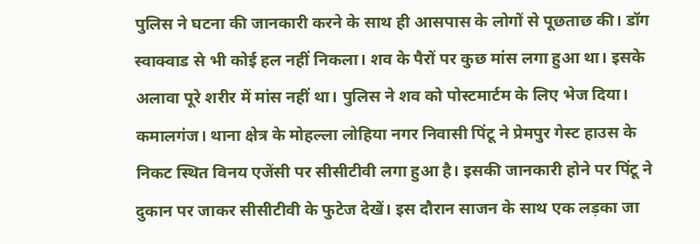पुलिस ने घटना की जानकारी करने के साथ ही आसपास के लोगों से पूछताछ की। डॉग स्वाक्वाड से भी कोई हल नहीं निकला। शव के पैरों पर कुछ मांस लगा हुआ था। इसके अलावा पूरे शरीर में मांस नहीं था। पुलिस ने शव को पोस्टमार्टम के लिए भेज दिया।
कमालगंज। थाना क्षेत्र के मोहल्ला लोहिया नगर निवासी पिंटू ने प्रेमपुर गेस्ट हाउस के निकट स्थित विनय एजेंसी पर सीसीटीवी लगा हुआ है। इसकी जानकारी होने पर पिंटू ने दुकान पर जाकर सीसीटीवी के फुटेज देखें। इस दौरान साजन के साथ एक लड़का जा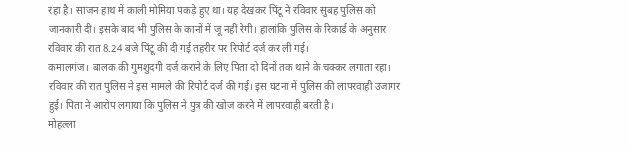रहा है। साजन हाथ में काली मोमिया पकड़े हुए था। यह देखकर पिंटू ने रविवार सुबह पुलिस को जानकारी दी। इसके बाद भी पुलिस के कानों में जू नहीं रेगी। हालांकि पुलिस के रिकार्ड के अनुसार रविवार की रात 8.24 बजे पिंटू की दी गई तहरीर पर रिपोर्ट दर्ज कर ली गई।
कमालगंज। बालक की गुमशुदगी दर्ज कराने के लिए पिता दो दिनों तक थाने के चक्कर लगाता रहा। रविवार की रात पुलिस ने इस मामले की रिपोर्ट दर्ज की गई। इस घटना में पुलिस की लापरवाही उजागर हुई। पिता ने आरोप लगाया कि पुलिस ने पुत्र की खोज करने में लापरवाही बरती है।
मोहल्ला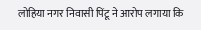लोहिया नगर निवासी पिंटू ने आरोप लगाया कि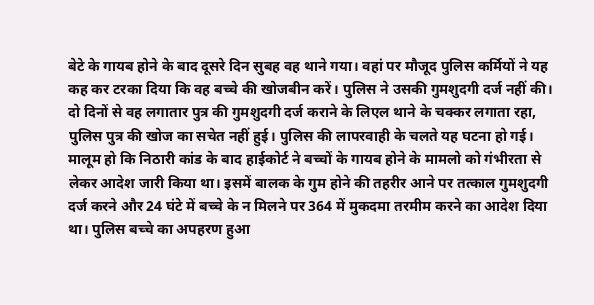बेटे के गायब होने के बाद दूसरे दिन सुबह वह थाने गया। वहां पर मौजूद पुलिस कर्मियों ने यह कह कर टरका दिया कि वह बच्चे की खोजबीन करें। पुलिस ने उसकी गुमशुदगी दर्ज नहीं की। दो दिनों से वह लगातार पुत्र की गुमशुदगी दर्ज कराने के लिएल थाने के चक्कर लगाता रहा, पुलिस पुत्र की खोज का सचेत नहीं हुई। पुलिस की लापरवाही के चलते यह घटना हो गई। मालूम हो कि निठारी कांड के बाद हाईकोर्ट ने बच्चों के गायब होने के मामलो को गंभीरता से लेकर आदेश जारी किया था। इसमें बालक के गुम होने की तहरीर आने पर तत्काल गुमशुदगी दर्ज करने और 24 घंटे में बच्चे के न मिलने पर 364 में मुकदमा तरमीम करने का आदेश दिया था। पुलिस बच्चे का अपहरण हुआ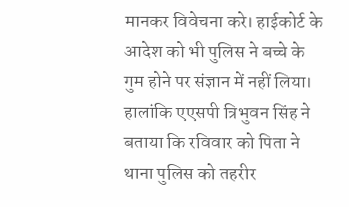मानकर विवेचना करे। हाईकोर्ट के आदेश को भी पुलिस ने बच्चे के गुम होने पर संज्ञान में नहीं लिया। हालांकि एएसपी त्रिभुवन सिंह ने बताया कि रविवार को पिता ने थाना पुलिस को तहरीर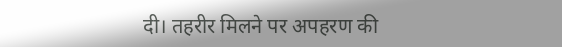दी। तहरीर मिलने पर अपहरण की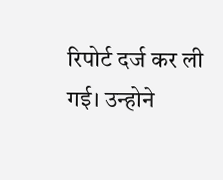रिपोर्ट दर्ज कर ली गई। उन्होने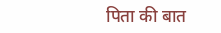पिता की बात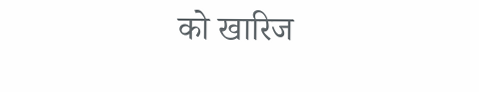को खारिज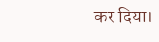कर दिया।